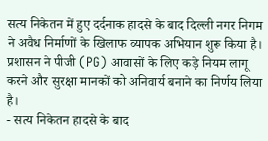सत्य निकेतन में हुए दर्दनाक हादसे के बाद दिल्ली नगर निगम ने अवैध निर्माणों के खिलाफ व्यापक अभियान शुरू किया है। प्रशासन ने पीजी (PG) आवासों के लिए कड़े नियम लागू करने और सुरक्षा मानकों को अनिवार्य बनाने का निर्णय लिया है।
- सत्य निकेतन हादसे के बाद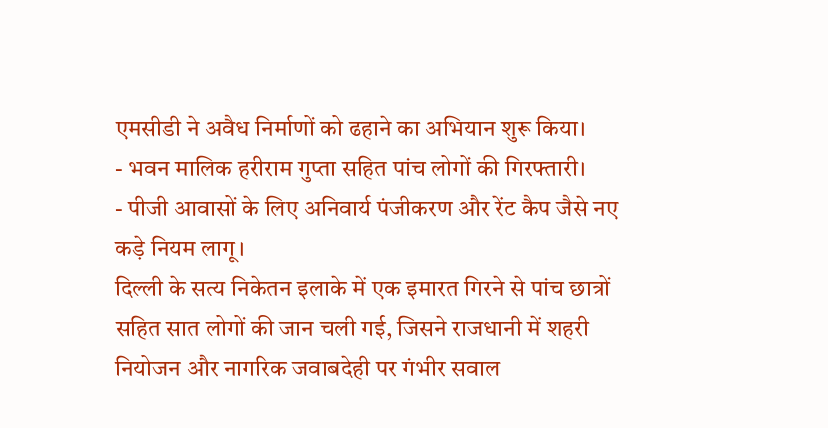एमसीडी ने अवैध निर्माणों को ढहाने का अभियान शुरू किया।
- भवन मालिक हरीराम गुप्ता सहित पांच लोगों की गिरफ्तारी।
- पीजी आवासों के लिए अनिवार्य पंजीकरण और रेंट कैप जैसे नए कड़े नियम लागू।
दिल्ली के सत्य निकेतन इलाके में एक इमारत गिरने से पांच छात्रों सहित सात लोगों की जान चली गई, जिसने राजधानी में शहरी नियोजन और नागरिक जवाबदेही पर गंभीर सवाल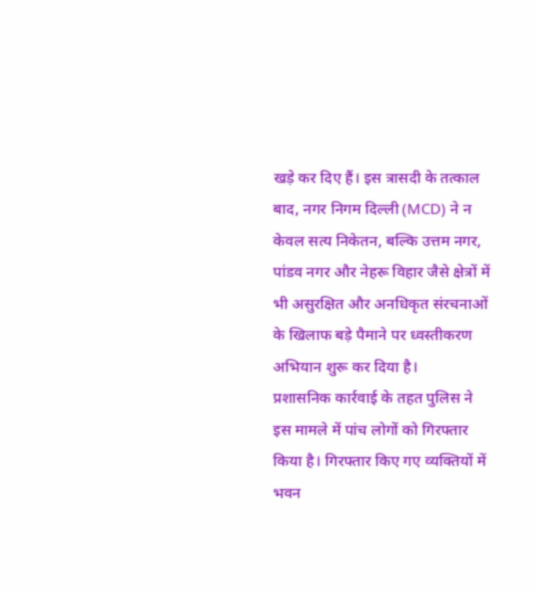खड़े कर दिए हैं। इस त्रासदी के तत्काल बाद, नगर निगम दिल्ली (MCD) ने न केवल सत्य निकेतन, बल्कि उत्तम नगर, पांडव नगर और नेहरू विहार जैसे क्षेत्रों में भी असुरक्षित और अनधिकृत संरचनाओं के खिलाफ बड़े पैमाने पर ध्वस्तीकरण अभियान शुरू कर दिया है।
प्रशासनिक कार्रवाई के तहत पुलिस ने इस मामले में पांच लोगों को गिरफ्तार किया है। गिरफ्तार किए गए व्यक्तियों में भवन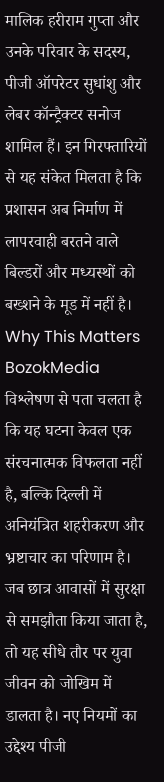मालिक हरीराम गुप्ता और उनके परिवार के सदस्य, पीजी ऑपरेटर सुधांशु और लेबर कॉन्ट्रैक्टर सनोज शामिल हैं। इन गिरफ्तारियों से यह संकेत मिलता है कि प्रशासन अब निर्माण में लापरवाही बरतने वाले बिल्डरों और मध्यस्थों को बख्शने के मूड में नहीं है।
Why This Matters
BozokMedia विश्लेषण से पता चलता है कि यह घटना केवल एक संरचनात्मक विफलता नहीं है, बल्कि दिल्ली में अनियंत्रित शहरीकरण और भ्रष्टाचार का परिणाम है। जब छात्र आवासों में सुरक्षा से समझौता किया जाता है, तो यह सीधे तौर पर युवा जीवन को जोखिम में डालता है। नए नियमों का उद्देश्य पीजी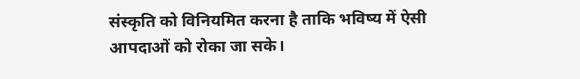संस्कृति को विनियमित करना है ताकि भविष्य में ऐसी आपदाओं को रोका जा सके।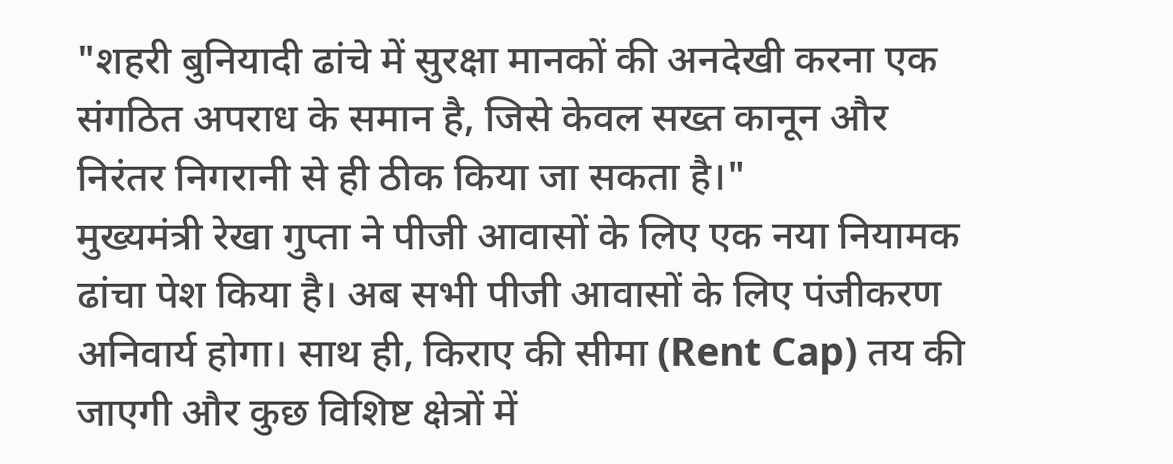"शहरी बुनियादी ढांचे में सुरक्षा मानकों की अनदेखी करना एक संगठित अपराध के समान है, जिसे केवल सख्त कानून और निरंतर निगरानी से ही ठीक किया जा सकता है।"
मुख्यमंत्री रेखा गुप्ता ने पीजी आवासों के लिए एक नया नियामक ढांचा पेश किया है। अब सभी पीजी आवासों के लिए पंजीकरण अनिवार्य होगा। साथ ही, किराए की सीमा (Rent Cap) तय की जाएगी और कुछ विशिष्ट क्षेत्रों में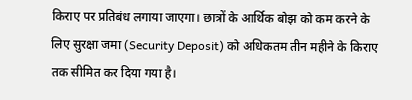किराए पर प्रतिबंध लगाया जाएगा। छात्रों के आर्थिक बोझ को कम करने के लिए सुरक्षा जमा (Security Deposit) को अधिकतम तीन महीने के किराए तक सीमित कर दिया गया है।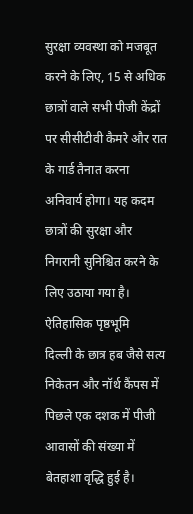सुरक्षा व्यवस्था को मजबूत करने के लिए, 15 से अधिक छात्रों वाले सभी पीजी केंद्रों पर सीसीटीवी कैमरे और रात के गार्ड तैनात करना अनिवार्य होगा। यह कदम छात्रों की सुरक्षा और निगरानी सुनिश्चित करने के लिए उठाया गया है।
ऐतिहासिक पृष्ठभूमि
दिल्ली के छात्र हब जैसे सत्य निकेतन और नॉर्थ कैंपस में पिछले एक दशक में पीजी आवासों की संख्या में बेतहाशा वृद्धि हुई है।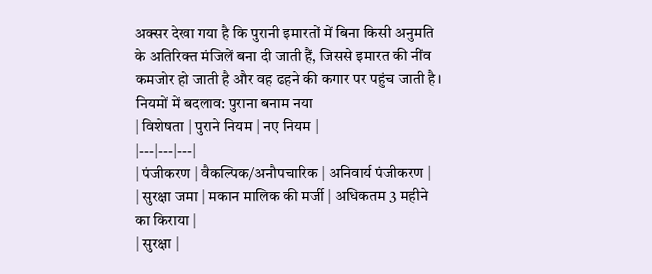अक्सर देखा गया है कि पुरानी इमारतों में बिना किसी अनुमति के अतिरिक्त मंजिलें बना दी जाती हैं, जिससे इमारत की नींव कमजोर हो जाती है और वह ढहने की कगार पर पहुंच जाती है।
नियमों में बदलाव: पुराना बनाम नया
| विशेषता | पुराने नियम | नए नियम |
|---|---|---|
| पंजीकरण | वैकल्पिक/अनौपचारिक | अनिवार्य पंजीकरण |
| सुरक्षा जमा | मकान मालिक की मर्जी | अधिकतम 3 महीने का किराया |
| सुरक्षा |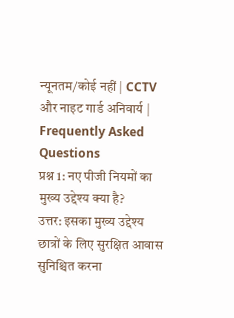न्यूनतम/कोई नहीं | CCTV और नाइट गार्ड अनिवार्य |
Frequently Asked Questions
प्रश्न 1: नए पीजी नियमों का मुख्य उद्देश्य क्या है?
उत्तर: इसका मुख्य उद्देश्य छात्रों के लिए सुरक्षित आवास सुनिश्चित करना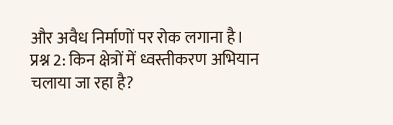और अवैध निर्माणों पर रोक लगाना है।
प्रश्न 2: किन क्षेत्रों में ध्वस्तीकरण अभियान चलाया जा रहा है?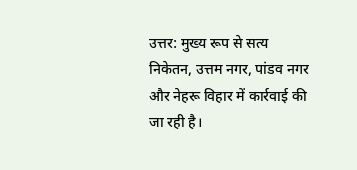उत्तर: मुख्य रूप से सत्य निकेतन, उत्तम नगर, पांडव नगर और नेहरू विहार में कार्रवाई की जा रही है।